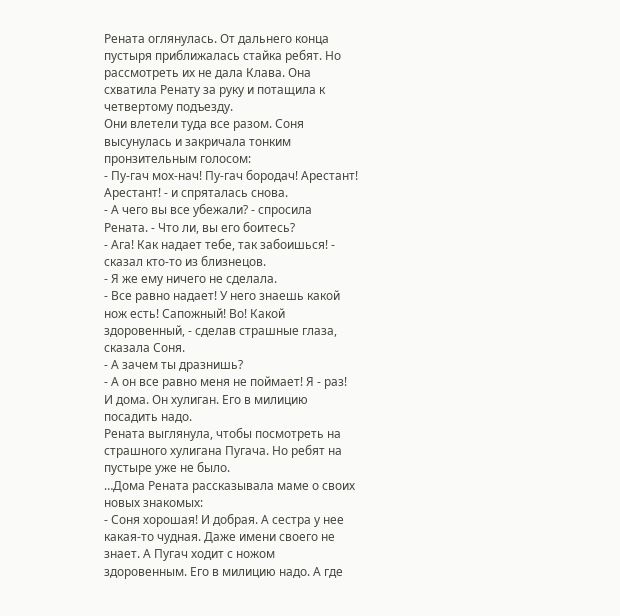Рената оглянулась. От дальнего конца пустыря приближалась стайка ребят. Но рассмотреть их не дала Клава. Она схватила Ренату за руку и потащила к четвертому подъезду.
Они влетели туда все разом. Соня высунулась и закричала тонким пронзительным голосом:
- Пу-гач мох-нач! Пу-гач бородач! Арестант! Арестант! - и спряталась снова.
- А чего вы все убежали? - спросила Рената. - Что ли, вы его боитесь?
- Ага! Как надает тебе, так забоишься! - сказал кто-то из близнецов.
- Я же ему ничего не сделала.
- Все равно надает! У него знаешь какой нож есть! Сапожный! Во! Какой здоровенный, - сделав страшные глаза, сказала Соня.
- А зачем ты дразнишь?
- А он все равно меня не поймает! Я - раз! И дома. Он хулиган. Его в милицию посадить надо.
Рената выглянула, чтобы посмотреть на страшного хулигана Пугача. Но ребят на пустыре уже не было.
…Дома Рената рассказывала маме о своих новых знакомых:
- Соня хорошая! И добрая. А сестра у нее какая-то чудная. Даже имени своего не знает. А Пугач ходит с ножом здоровенным. Его в милицию надо. А где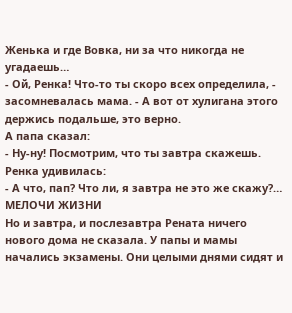Женька и где Вовка, ни за что никогда не угадаешь…
- Ой, Ренка! Что-то ты скоро всех определила, - засомневалась мама. - А вот от хулигана этого держись подальше, это верно.
А папа сказал:
- Ну-ну! Посмотрим, что ты завтра скажешь.
Ренка удивилась:
- А что, пап? Что ли, я завтра не это же скажу?…
МЕЛОЧИ ЖИЗНИ
Но и завтра, и послезавтра Рената ничего нового дома не сказала. У папы и мамы начались экзамены. Они целыми днями сидят и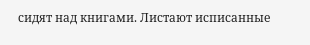сидят над книгами. Листают исписанные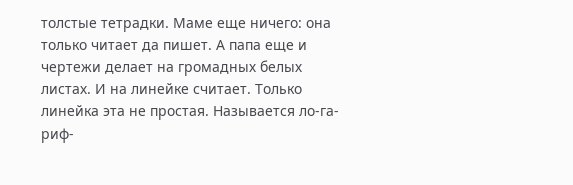толстые тетрадки. Маме еще ничего: она только читает да пишет. А папа еще и чертежи делает на громадных белых листах. И на линейке считает. Только линейка эта не простая. Называется ло-га-риф-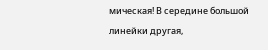мическая! В середине большой линейки другая,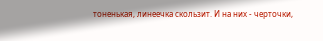тоненькая, линеечка скользит. И на них - черточки,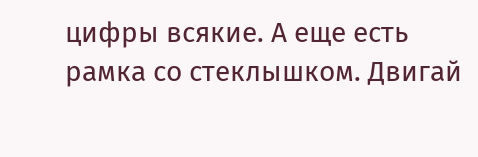цифры всякие. А еще есть рамка со стеклышком. Двигай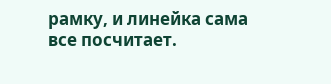рамку, и линейка сама все посчитает.